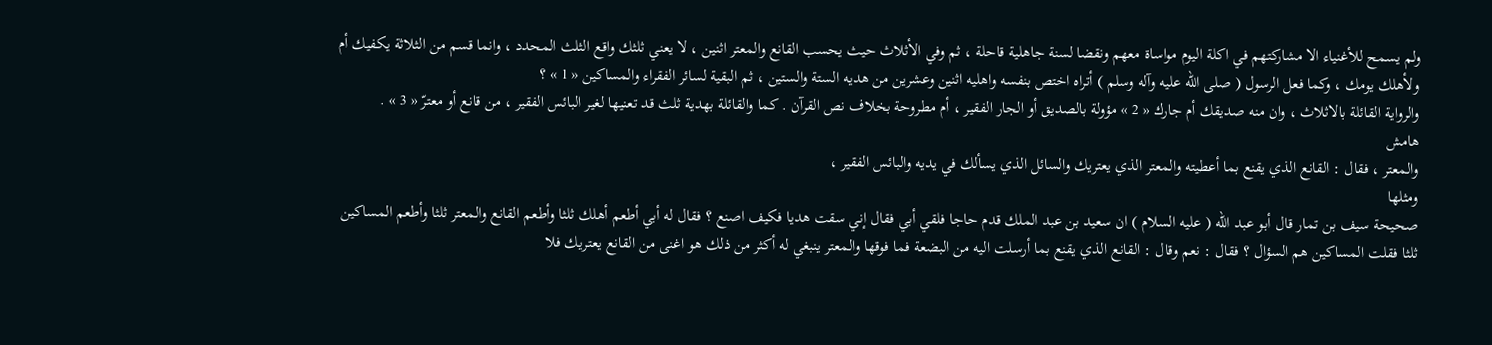ولم يسمح للأغنياء الا مشاركتهم في اكلة اليوم مواساة معهم ونقضا لسنة جاهلية قاحلة ، ثم وفي الأثلاث حيث يحسب القانع والمعتر اثنين ، لا يعني ثلثك واقع الثلث المحدد ، وانما قسم من الثلاثة يكفيك أم ولأهلك يومك ، وكما فعل الرسول ( صلى اللّه عليه وآله وسلم ) أتراه اختص بنفسه واهليه اثنين وعشرين من هديه الستة والستين ، ثم البقية لسائر الفقراء والمساكين « 1 » ؟
والرواية القائلة بالاثلاث ، وان منه صديقك أم جارك « 2 » مؤولة بالصديق أو الجار الفقير ، أم مطروحة بخلاف نص القرآن . كما والقائلة بهدية ثلث قد تعنيها لغير البائس الفقير ، من قانع أو معترّ « 3 » .
هامش
والمعتر ، فقال : القانع الذي يقنع بما أعطيته والمعتر الذي يعتريك والسائل الذي يسألك في يديه والبائس الفقير ،
ومثلها
صحيحة سيف بن تمار قال أبو عبد اللّه ( عليه السلام ) ان سعيد بن عبد الملك قدم حاجا فلقي أبي فقال إني سقت هديا فكيف اصنع ؟ فقال له أبي أطعم أهلك ثلثا وأطعم القانع والمعتر ثلثا وأطعم المساكين ثلثا فقلت المساكين هم السؤال ؟ فقال : نعم وقال : القانع الذي يقنع بما أرسلت اليه من البضعة فما فوقها والمعتر ينبغي له أكثر من ذلك هو اغنى من القانع يعتريك فلا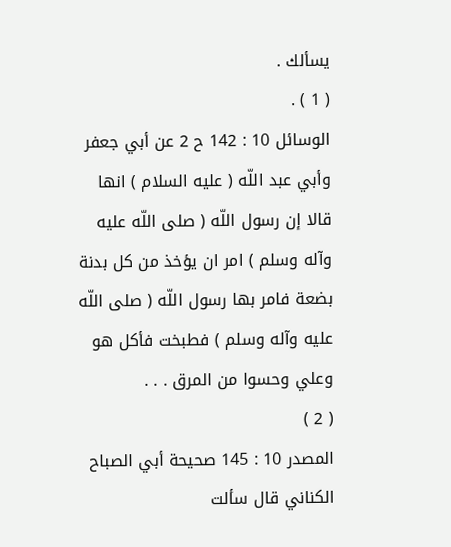يسألك .
( 1 ) .
الوسائل 10 : 142 ح 2 عن أبي جعفر وأبي عبد اللّه ( عليه السلام ) انها قالا إن رسول اللّه ( صلى اللّه عليه وآله وسلم ) امر ان يؤخذ من كل بدنة بضعة فامر بها رسول اللّه ( صلى اللّه عليه وآله وسلم ) فطبخت فأكل هو وعلي وحسوا من المرق . . .
( 2 )
المصدر 10 : 145 صحيحة أبي الصباح الكناني قال سألت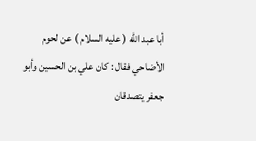أبا عبد اللّه ( عليه السلام ) عن لحوم الأضاحي فقال : كان علي بن الحسين وأبو جعفر يتصدقان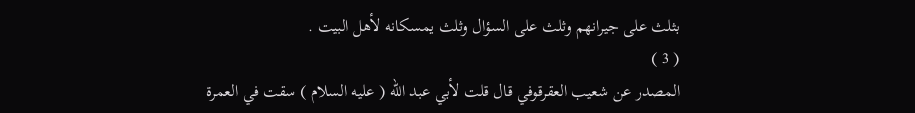بثلث على جيرانهم وثلث على السؤال وثلث يمسكانه لأهل البيت .
( 3 )
المصدر عن شعيب العقرقوفي قال قلت لأبي عبد اللّه ( عليه السلام ) سقت في العمرة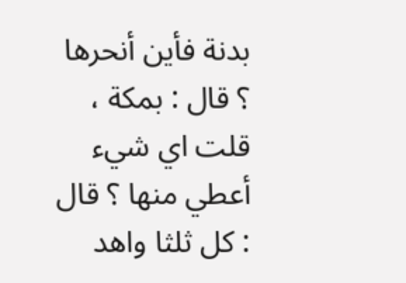بدنة فأين أنحرها ؟ قال : بمكة ، قلت اي شيء أعطي منها ؟ قال : كل ثلثا واهد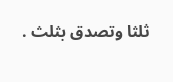ثلثا وتصدق بثلث .